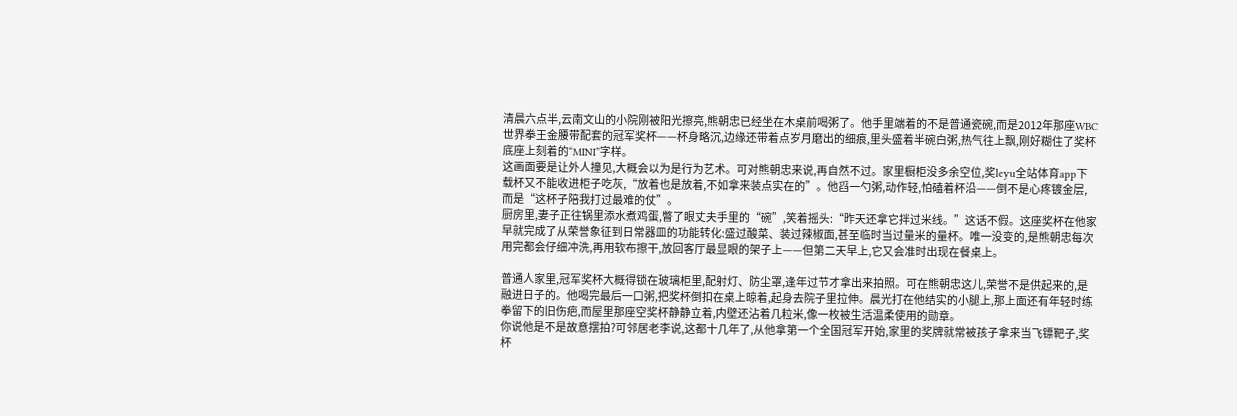清晨六点半,云南文山的小院刚被阳光擦亮,熊朝忠已经坐在木桌前喝粥了。他手里端着的不是普通瓷碗,而是2012年那座WBC世界拳王金腰带配套的冠军奖杯——杯身略沉,边缘还带着点岁月磨出的细痕,里头盛着半碗白粥,热气往上飘,刚好糊住了奖杯底座上刻着的“MINI”字样。
这画面要是让外人撞见,大概会以为是行为艺术。可对熊朝忠来说,再自然不过。家里橱柜没多余空位,奖leyu全站体育app下载杯又不能收进柜子吃灰,“放着也是放着,不如拿来装点实在的”。他舀一勺粥,动作轻,怕磕着杯沿——倒不是心疼镀金层,而是“这杯子陪我打过最难的仗”。
厨房里,妻子正往锅里添水煮鸡蛋,瞥了眼丈夫手里的“碗”,笑着摇头:“昨天还拿它拌过米线。”这话不假。这座奖杯在他家早就完成了从荣誉象征到日常器皿的功能转化:盛过酸菜、装过辣椒面,甚至临时当过量米的量杯。唯一没变的,是熊朝忠每次用完都会仔细冲洗,再用软布擦干,放回客厅最显眼的架子上——但第二天早上,它又会准时出现在餐桌上。

普通人家里,冠军奖杯大概得锁在玻璃柜里,配射灯、防尘罩,逢年过节才拿出来拍照。可在熊朝忠这儿,荣誉不是供起来的,是融进日子的。他喝完最后一口粥,把奖杯倒扣在桌上晾着,起身去院子里拉伸。晨光打在他结实的小腿上,那上面还有年轻时练拳留下的旧伤疤,而屋里那座空奖杯静静立着,内壁还沾着几粒米,像一枚被生活温柔使用的勋章。
你说他是不是故意摆拍?可邻居老李说,这都十几年了,从他拿第一个全国冠军开始,家里的奖牌就常被孩子拿来当飞镖靶子,奖杯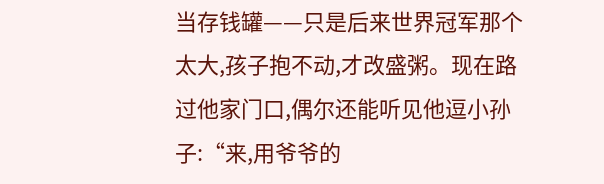当存钱罐——只是后来世界冠军那个太大,孩子抱不动,才改盛粥。现在路过他家门口,偶尔还能听见他逗小孙子:“来,用爷爷的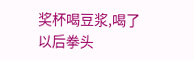奖杯喝豆浆,喝了以后拳头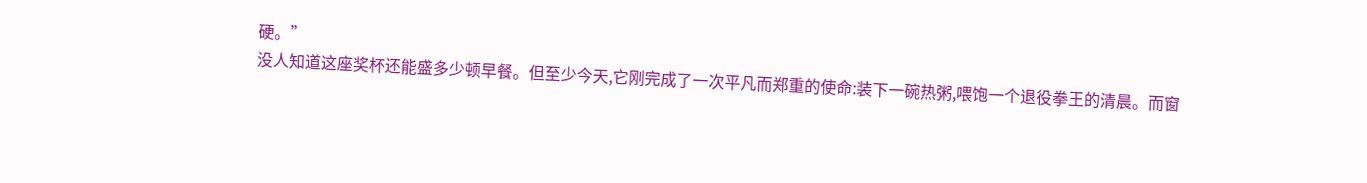硬。”
没人知道这座奖杯还能盛多少顿早餐。但至少今天,它刚完成了一次平凡而郑重的使命:装下一碗热粥,喂饱一个退役拳王的清晨。而窗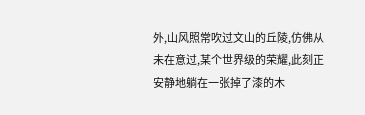外,山风照常吹过文山的丘陵,仿佛从未在意过,某个世界级的荣耀,此刻正安静地躺在一张掉了漆的木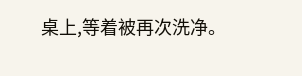桌上,等着被再次洗净。